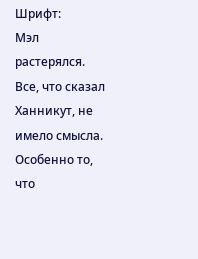Шрифт:
Мэл растерялся. Все, что сказал Ханникут, не имело смысла. Особенно то, что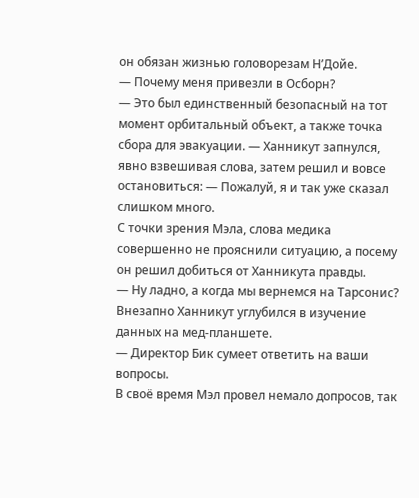он обязан жизнью головорезам Н’Дойе.
— Почему меня привезли в Осборн?
— Это был единственный безопасный на тот момент орбитальный объект, а также точка сбора для эвакуации. — Ханникут запнулся, явно взвешивая слова, затем решил и вовсе остановиться: — Пожалуй, я и так уже сказал слишком много.
С точки зрения Мэла, слова медика совершенно не прояснили ситуацию, а посему он решил добиться от Ханникута правды.
— Ну ладно, а когда мы вернемся на Тарсонис?
Внезапно Ханникут углубился в изучение данных на мед-планшете.
— Директор Бик сумеет ответить на ваши вопросы.
В своё время Мэл провел немало допросов, так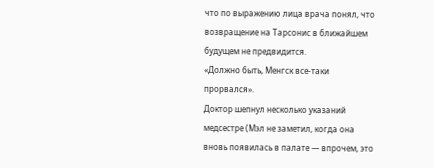что по выражению лица врача понял, что возвращение на Тарсонис в ближайшем будущем не предвидится.
«Должно быть, Менгск все-таки прорвался».
Доктор шепнул несколько указаний медсестре (Мэл не заметил, когда она вновь появилась в палате — впрочем, это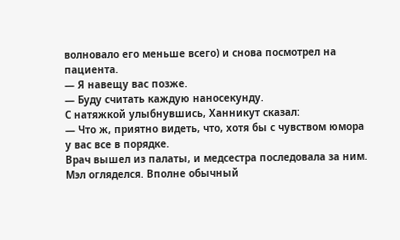волновало его меньше всего) и снова посмотрел на пациента.
— Я навещу вас позже.
— Буду считать каждую наносекунду.
С натяжкой улыбнувшись, Ханникут сказал:
— Что ж, приятно видеть, что, хотя бы с чувством юмора у вас все в порядке.
Врач вышел из палаты, и медсестра последовала за ним.
Мэл огляделся. Вполне обычный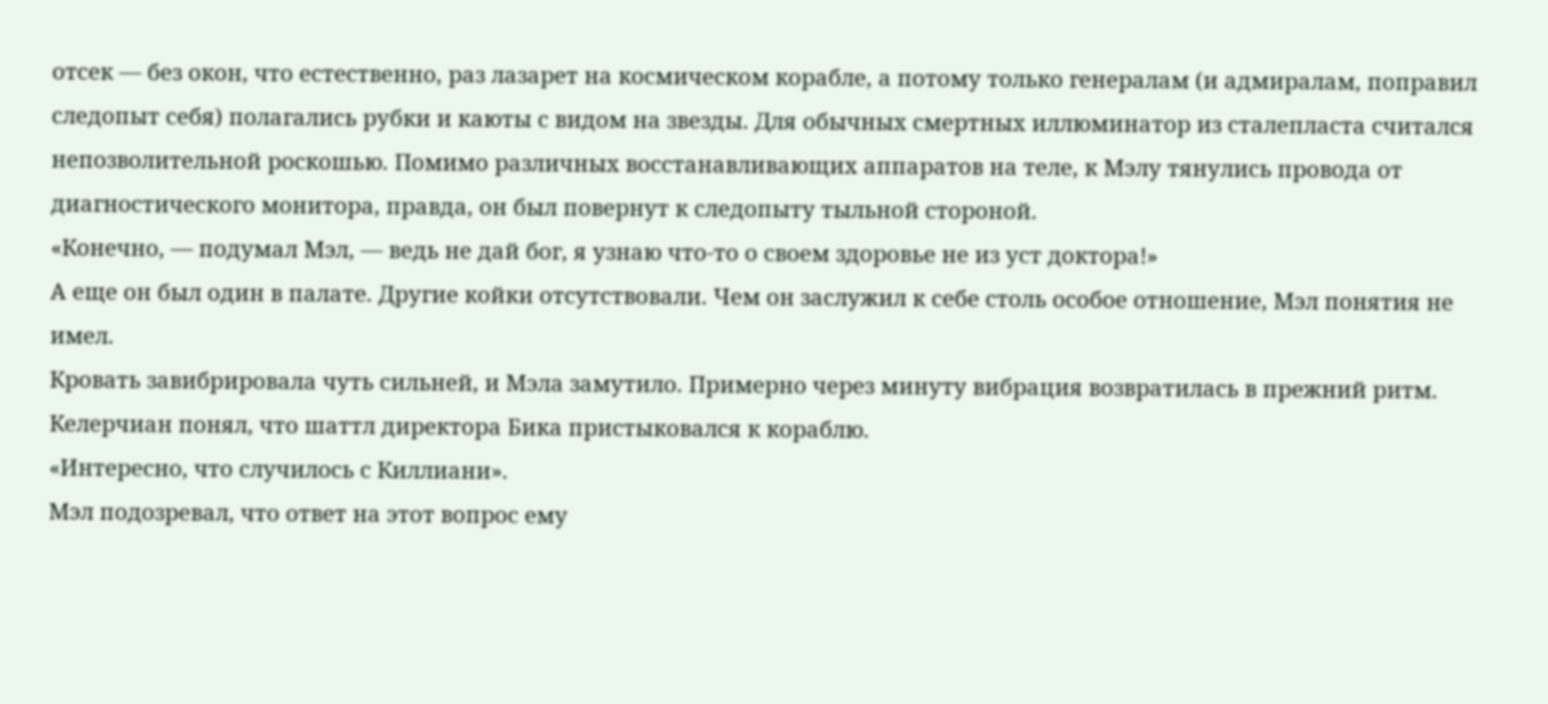отсек — без окон, что естественно, раз лазарет на космическом корабле, а потому только генералам (и адмиралам, поправил следопыт себя) полагались рубки и каюты с видом на звезды. Для обычных смертных иллюминатор из сталепласта считался непозволительной роскошью. Помимо различных восстанавливающих аппаратов на теле, к Мэлу тянулись провода от диагностического монитора, правда, он был повернут к следопыту тыльной стороной.
«Конечно, — подумал Мэл, — ведь не дай бог, я узнаю что-то о своем здоровье не из уст доктора!»
А еще он был один в палате. Другие койки отсутствовали. Чем он заслужил к себе столь особое отношение, Мэл понятия не имел.
Кровать завибрировала чуть сильней, и Мэла замутило. Примерно через минуту вибрация возвратилась в прежний ритм. Келерчиан понял, что шаттл директора Бика пристыковался к кораблю.
«Интересно, что случилось с Киллиани».
Мэл подозревал, что ответ на этот вопрос ему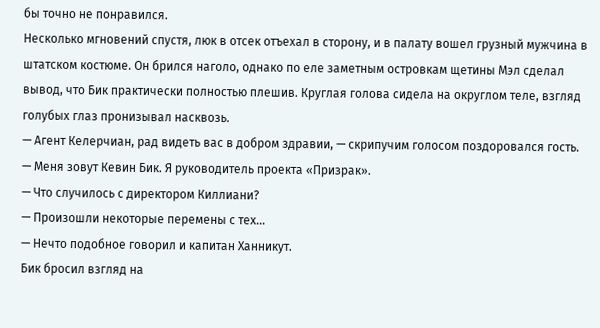бы точно не понравился.
Несколько мгновений спустя, люк в отсек отъехал в сторону, и в палату вошел грузный мужчина в штатском костюме. Он брился наголо, однако по еле заметным островкам щетины Мэл сделал вывод, что Бик практически полностью плешив. Круглая голова сидела на округлом теле, взгляд голубых глаз пронизывал насквозь.
— Агент Келерчиан, рад видеть вас в добром здравии, — скрипучим голосом поздоровался гость. — Меня зовут Кевин Бик. Я руководитель проекта «Призрак».
— Что случилось с директором Киллиани?
— Произошли некоторые перемены с тех…
— Нечто подобное говорил и капитан Ханникут.
Бик бросил взгляд на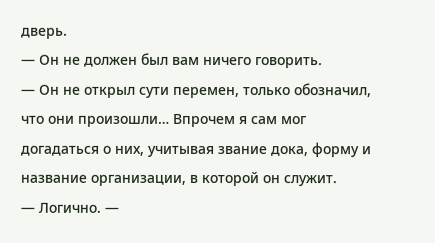дверь.
— Он не должен был вам ничего говорить.
— Он не открыл сути перемен, только обозначил, что они произошли… Впрочем я сам мог догадаться о них, учитывая звание дока, форму и название организации, в которой он служит.
— Логично. —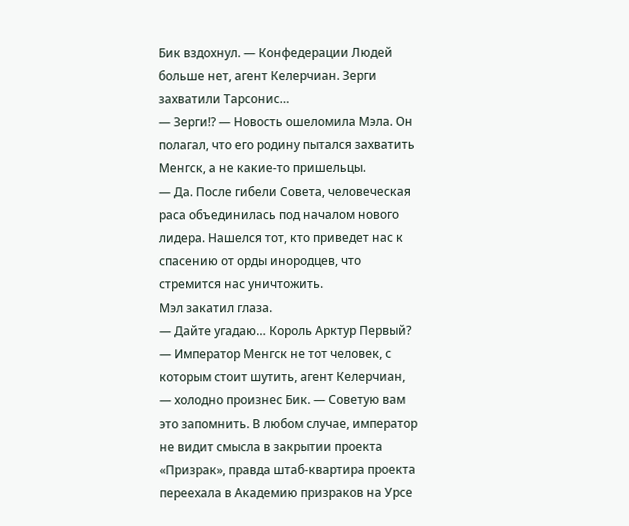Бик вздохнул. — Конфедерации Людей больше нет, агент Келерчиан. Зерги захватили Тарсонис…
— Зерги!? — Новость ошеломила Мэла. Он полагал, что его родину пытался захватить Менгск, а не какие-то пришельцы.
— Да. После гибели Совета, человеческая раса объединилась под началом нового лидера. Нашелся тот, кто приведет нас к спасению от орды инородцев, что стремится нас уничтожить.
Мэл закатил глаза.
— Дайте угадаю… Король Арктур Первый?
— Император Менгск не тот человек, с которым стоит шутить, агент Келерчиан, — холодно произнес Бик. — Советую вам это запомнить. В любом случае, император не видит смысла в закрытии проекта «Призрак», правда штаб-квартира проекта переехала в Академию призраков на Урсе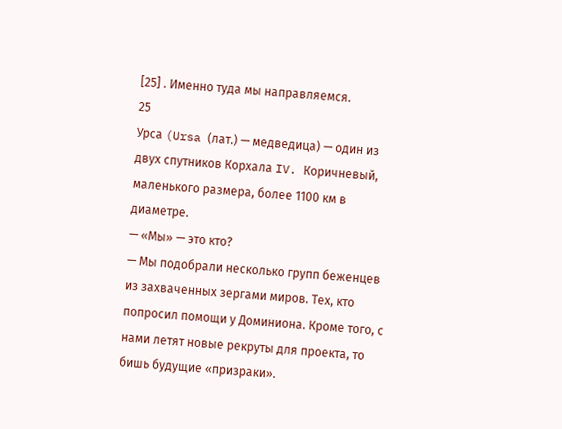[25] . Именно туда мы направляемся.
25
Урса (Ursa (лат.) — медведица) — один из двух спутников Корхала IV. Коричневый, маленького размера, более 1100 км в диаметре.
— «Мы» — это кто?
— Мы подобрали несколько групп беженцев из захваченных зергами миров. Тех, кто попросил помощи у Доминиона. Кроме того, с нами летят новые рекруты для проекта, то бишь будущие «призраки».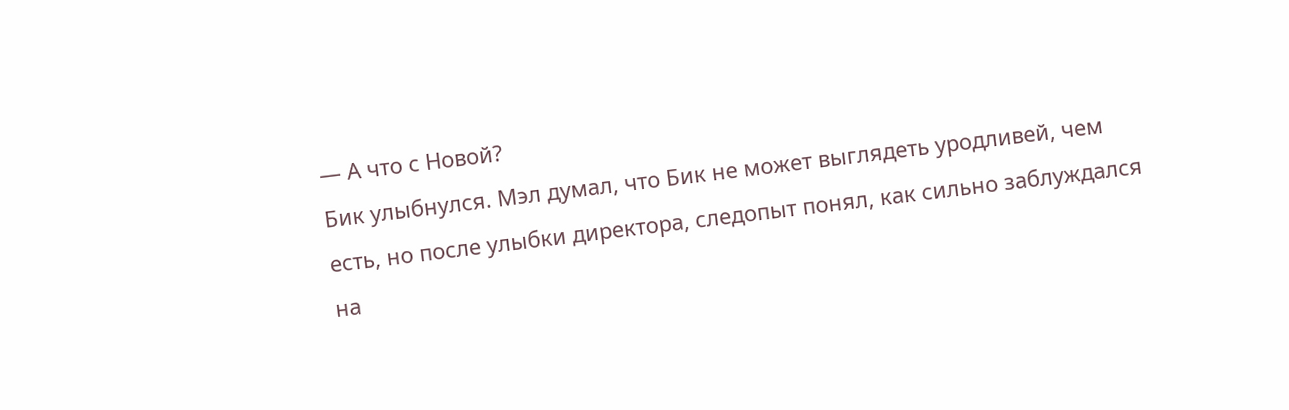— А что с Новой?
Бик улыбнулся. Мэл думал, что Бик не может выглядеть уродливей, чем есть, но после улыбки директора, следопыт понял, как сильно заблуждался на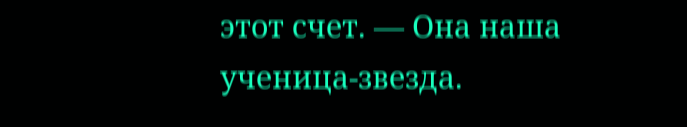этот счет. — Она наша ученица-звезда.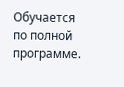Обучается по полной программе.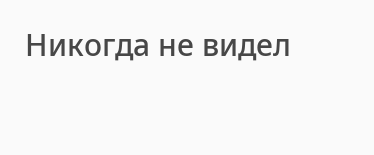Никогда не видел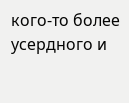кого-то более усердного и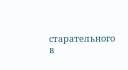старательного в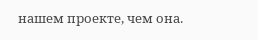нашем проекте, чем она.